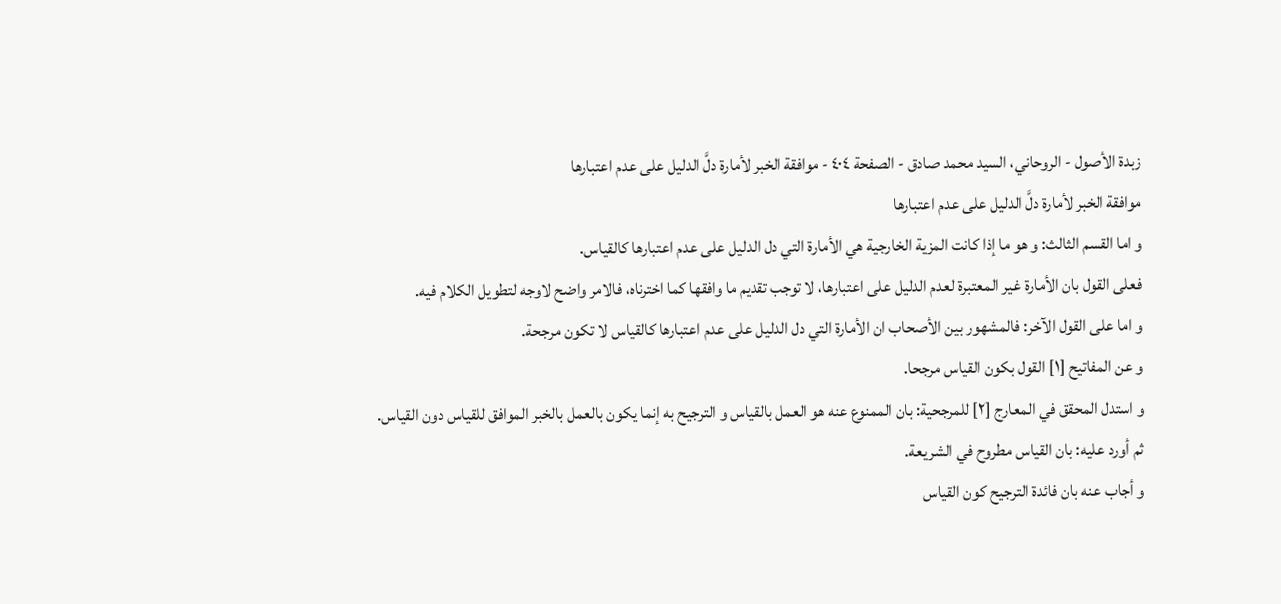زبدة الأصول - الروحاني، السيد محمد صادق - الصفحة ٤٠٤ - موافقة الخبر لأمارة دلَّ الدليل على عدم اعتبارها
موافقة الخبر لأمارة دلَّ الدليل على عدم اعتبارها
و اما القسم الثالث: و هو ما إذا كانت المزية الخارجية هي الأمارة التي دل الدليل على عدم اعتبارها كالقياس.
فعلى القول بان الأمارة غير المعتبرة لعدم الدليل على اعتبارها، لا توجب تقديم ما وافقها كما اخترناه، فالامر واضح لاوجه لتطويل الكلام فيه.
و اما على القول الآخر: فالمشهور بين الأصحاب ان الأمارة التي دل الدليل على عدم اعتبارها كالقياس لا تكون مرجحة.
و عن المفاتيح [١] القول بكون القياس مرجحا.
و استدل المحقق في المعارج [٢] للمرجحية: بان الممنوع عنه هو العمل بالقياس و الترجيح به إنما يكون بالعمل بالخبر الموافق للقياس دون القياس.
ثم أورد عليه: بان القياس مطروح في الشريعة.
و أجاب عنه بان فائدة الترجيح كون القياس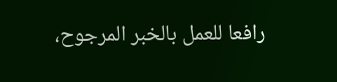رافعا للعمل بالخبر المرجوح،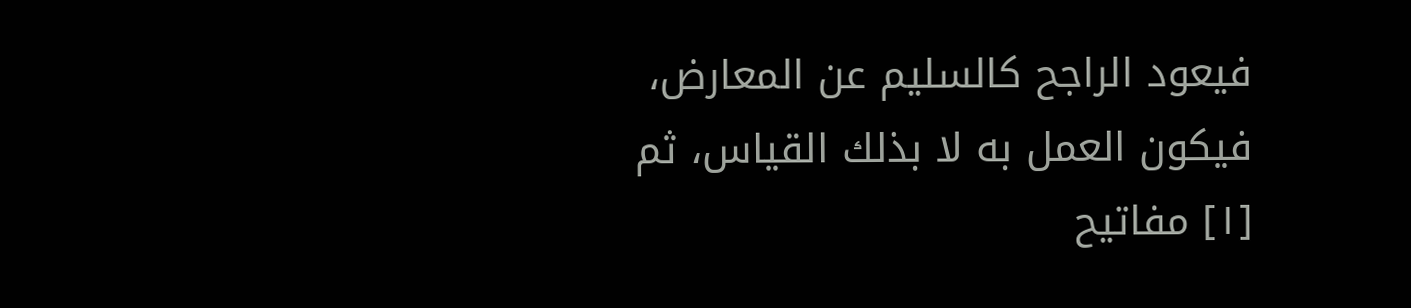فيعود الراجح كالسليم عن المعارض، فيكون العمل به لا بذلك القياس، ثم
[١] مفاتيح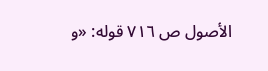الأصول ص ٧١٦ قوله: «و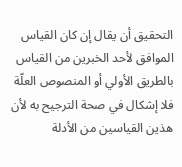التحقيق أن يقال إن كان القياس الموافق لأحد الخبرين من القياس بالطريق الأولي أو المنصوص العلّة فلا إشكال في صحة الترجيح به لأن هذين القياسين من الأدلة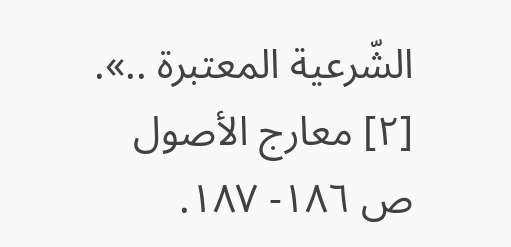الشّرعية المعتبرة ..».
[٢] معارج الأصول ص ١٨٦- ١٨٧.